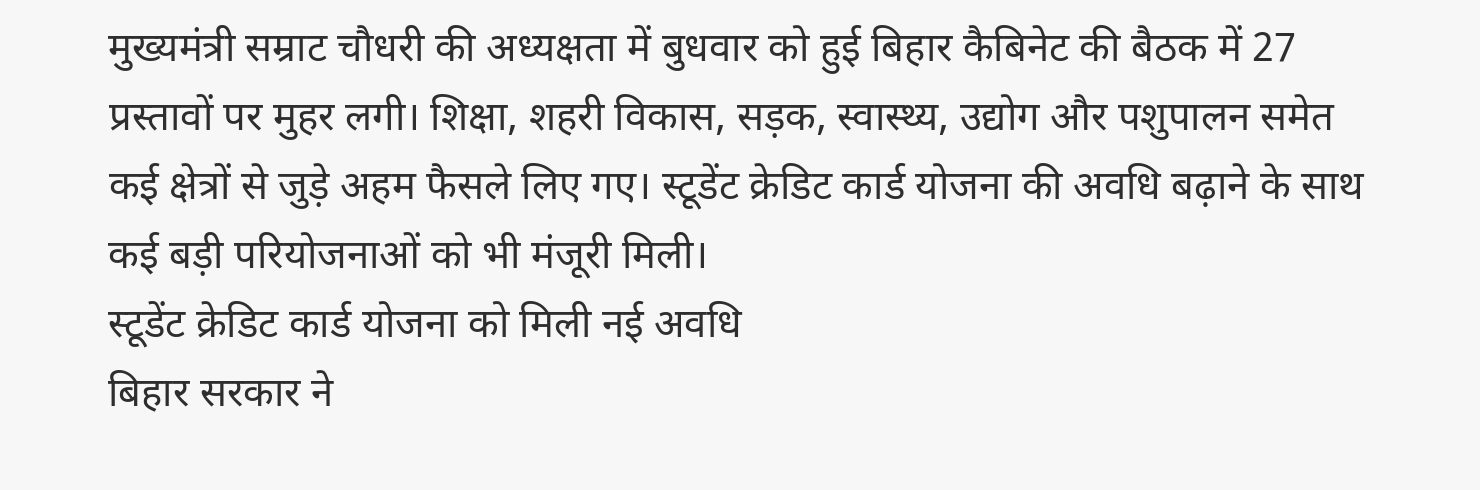मुख्यमंत्री सम्राट चौधरी की अध्यक्षता में बुधवार को हुई बिहार कैबिनेट की बैठक में 27 प्रस्तावों पर मुहर लगी। शिक्षा, शहरी विकास, सड़क, स्वास्थ्य, उद्योग और पशुपालन समेत कई क्षेत्रों से जुड़े अहम फैसले लिए गए। स्टूडेंट क्रेडिट कार्ड योजना की अवधि बढ़ाने के साथ कई बड़ी परियोजनाओं को भी मंजूरी मिली।
स्टूडेंट क्रेडिट कार्ड योजना को मिली नई अवधि
बिहार सरकार ने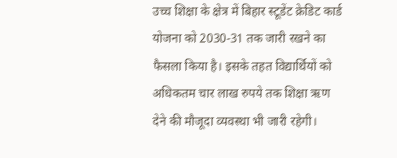उच्च शिक्षा के क्षेत्र में बिहार स्टूडेंट क्रेडिट कार्ड योजना को 2030-31 तक जारी रखने का फैसला किया है। इसके तहत विद्यार्थियों को अधिकतम चार लाख रुपये तक शिक्षा ऋण देने की मौजूदा व्यवस्था भी जारी रहेगी।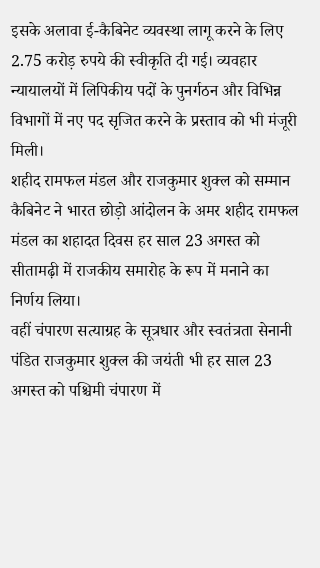इसके अलावा ई-कैबिनेट व्यवस्था लागू करने के लिए 2.75 करोड़ रुपये की स्वीकृति दी गई। व्यवहार न्यायालयों में लिपिकीय पदों के पुनर्गठन और विभिन्न विभागों में नए पद सृजित करने के प्रस्ताव को भी मंजूरी मिली।
शहीद रामफल मंडल और राजकुमार शुक्ल को सम्मान
कैबिनेट ने भारत छोड़ो आंदोलन के अमर शहीद रामफल मंडल का शहादत दिवस हर साल 23 अगस्त को सीतामढ़ी में राजकीय समारोह के रूप में मनाने का निर्णय लिया।
वहीं चंपारण सत्याग्रह के सूत्रधार और स्वतंत्रता सेनानी पंडित राजकुमार शुक्ल की जयंती भी हर साल 23 अगस्त को पश्चिमी चंपारण में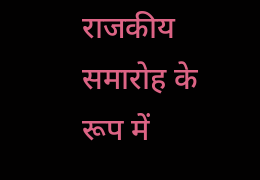राजकीय समारोह के रूप में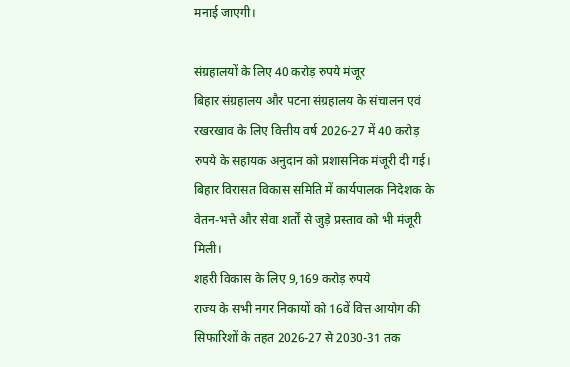मनाई जाएगी।

संग्रहालयों के लिए 40 करोड़ रुपये मंजूर
बिहार संग्रहालय और पटना संग्रहालय के संचालन एवं रखरखाव के लिए वित्तीय वर्ष 2026-27 में 40 करोड़ रुपये के सहायक अनुदान को प्रशासनिक मंजूरी दी गई।
बिहार विरासत विकास समिति में कार्यपालक निदेशक के वेतन-भत्ते और सेवा शर्तों से जुड़े प्रस्ताव को भी मंजूरी मिली।
शहरी विकास के लिए 9,169 करोड़ रुपये
राज्य के सभी नगर निकायों को 16वें वित्त आयोग की सिफारिशों के तहत 2026-27 से 2030-31 तक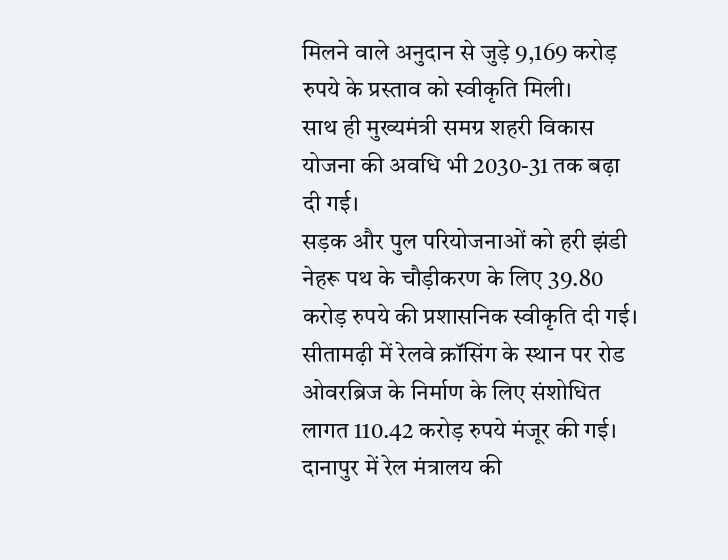मिलने वाले अनुदान से जुड़े 9,169 करोड़ रुपये के प्रस्ताव को स्वीकृति मिली।
साथ ही मुख्यमंत्री समग्र शहरी विकास योजना की अवधि भी 2030-31 तक बढ़ा दी गई।
सड़क और पुल परियोजनाओं को हरी झंडी
नेहरू पथ के चौड़ीकरण के लिए 39.80 करोड़ रुपये की प्रशासनिक स्वीकृति दी गई। सीतामढ़ी में रेलवे क्रॉसिंग के स्थान पर रोड ओवरब्रिज के निर्माण के लिए संशोधित लागत 110.42 करोड़ रुपये मंजूर की गई।
दानापुर में रेल मंत्रालय की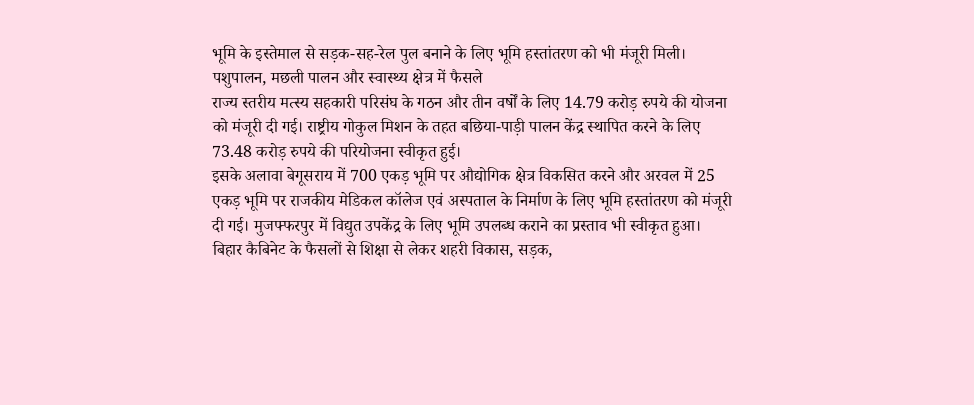भूमि के इस्तेमाल से सड़क-सह-रेल पुल बनाने के लिए भूमि हस्तांतरण को भी मंजूरी मिली।
पशुपालन, मछली पालन और स्वास्थ्य क्षेत्र में फैसले
राज्य स्तरीय मत्स्य सहकारी परिसंघ के गठन और तीन वर्षों के लिए 14.79 करोड़ रुपये की योजना को मंजूरी दी गई। राष्ट्रीय गोकुल मिशन के तहत बछिया-पाड़ी पालन केंद्र स्थापित करने के लिए 73.48 करोड़ रुपये की परियोजना स्वीकृत हुई।
इसके अलावा बेगूसराय में 700 एकड़ भूमि पर औद्योगिक क्षेत्र विकसित करने और अरवल में 25 एकड़ भूमि पर राजकीय मेडिकल कॉलेज एवं अस्पताल के निर्माण के लिए भूमि हस्तांतरण को मंजूरी दी गई। मुजफ्फरपुर में विद्युत उपकेंद्र के लिए भूमि उपलब्ध कराने का प्रस्ताव भी स्वीकृत हुआ।
बिहार कैबिनेट के फैसलों से शिक्षा से लेकर शहरी विकास, सड़क,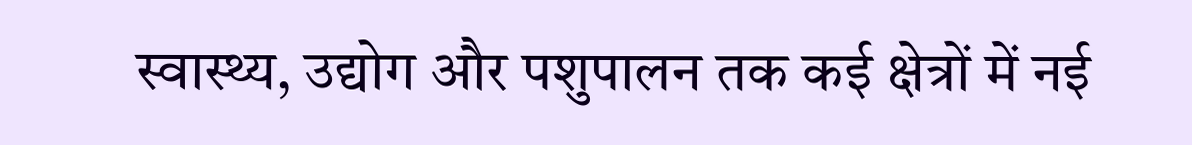स्वास्थ्य, उद्योग और पशुपालन तक कई क्षेत्रों में नई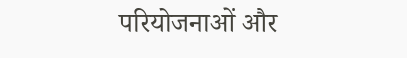परियोजनाओं और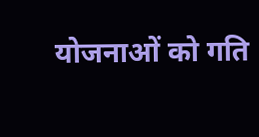योजनाओं को गति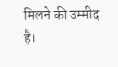मिलने की उम्मीद है।